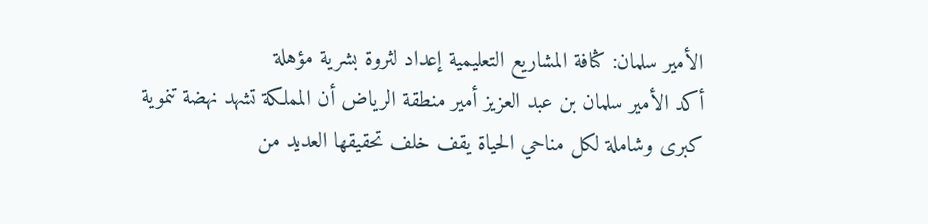الأمير سلمان: كثافة المشاريع التعليمية إعداد لثروة بشرية مؤهلة
أكد الأمير سلمان بن عبد العزيز أمير منطقة الرياض أن المملكة تشهد نهضة تنموية كبرى وشاملة لكل مناحي الحياة يقف خلف تحقيقها العديد من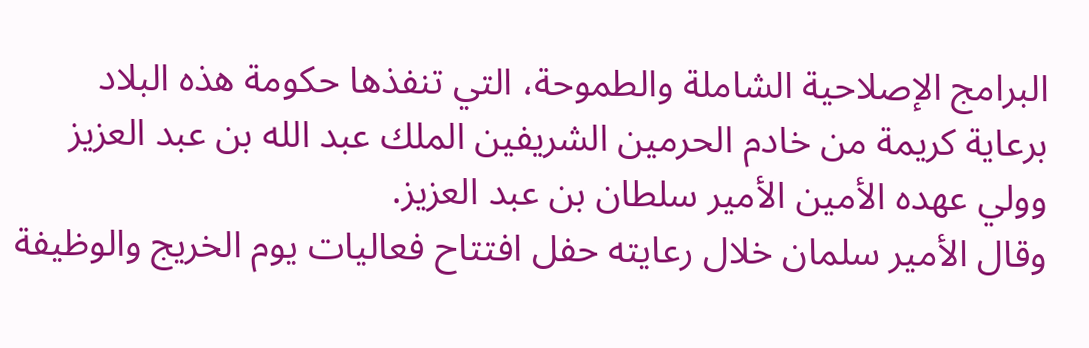البرامج الإصلاحية الشاملة والطموحة، التي تنفذها حكومة هذه البلاد برعاية كريمة من خادم الحرمين الشريفين الملك عبد الله بن عبد العزيز وولي عهده الأمين الأمير سلطان بن عبد العزيز.
وقال الأمير سلمان خلال رعايته حفل افتتاح فعاليات يوم الخريج والوظيفة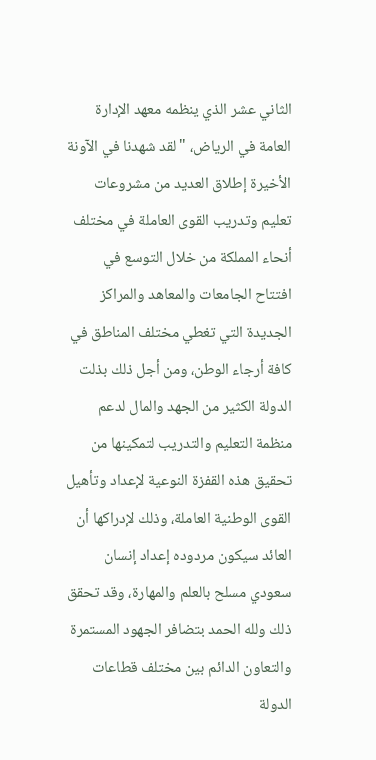الثاني عشر الذي ينظمه معهد الإدارة العامة في الرياض، "لقد شهدنا في الآونة الأخيرة إطلاق العديد من مشروعات تعليم وتدريب القوى العاملة في مختلف أنحاء المملكة من خلال التوسع في افتتاح الجامعات والمعاهد والمراكز الجديدة التي تغطي مختلف المناطق في كافة أرجاء الوطن، ومن أجل ذلك بذلت الدولة الكثير من الجهد والمال لدعم منظمة التعليم والتدريب لتمكينها من تحقيق هذه القفزة النوعية لإعداد وتأهيل القوى الوطنية العاملة، وذلك لإدراكها أن العائد سيكون مردوده إعداد إنسان سعودي مسلح بالعلم والمهارة، وقد تحقق ذلك ولله الحمد بتضافر الجهود المستمرة والتعاون الدائم بين مختلف قطاعات الدولة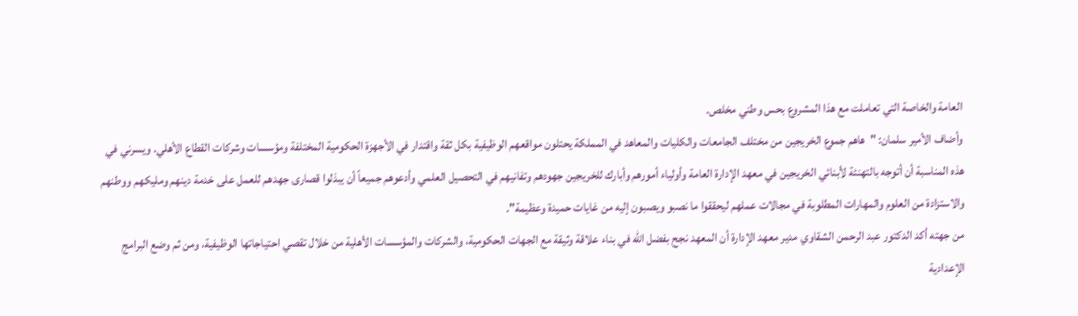العامة والخاصة التي تعاملت مع هذا المشروع بحس وطني مخلص.
وأضاف الأمير سلمان: "هاهم جموع الخريجين من مختلف الجامعات والكليات والمعاهد في المملكة يحتلون مواقعهم الوظيفية بكل ثقة واقتدار في الأجهزة الحكومية المختلفة ومؤسسات وشركات القطاع الأهلي. ويسرني في هذه المناسبة أن أتوجه بالتهنئة لأبنائي الخريجين في معهد الإدارة العامة وأولياء أمورهم وأبارك للخريجين جهودهم وتفانيهم في التحصيل العلمي وأدعوهم جميعاً أن يبذلوا قصارى جهدهم للعمل على خدمة دينهم ومليكهم ووطنهم والاستزادة من العلوم والمهارات المطلوبة في مجالات عملهم ليحققوا ما نصبو ويصبون إليه من غايات حميدة وعظيمة".
من جهته أكد الدكتور عبد الرحمن الشقاوي مدير معهد الإدارة أن المعهد نجح بفضل الله في بناء علاقة وثيقة مع الجهات الحكومية، والشركات والمؤسسات الأهلية من خلال تقصي احتياجاتها الوظيفية، ومن ثم وضع البرامج الإعدادية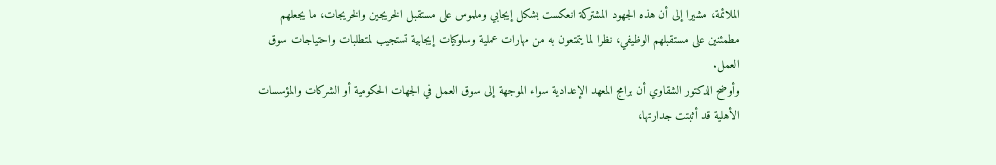الملائمة، مشيرا إلى أن هذه الجهود المشتركة انعكست بشكل إيجابي وملموس على مستقبل الخريجين والخريجات، ما يجعلهم مطمئنين على مستقبلهم الوظيفي، نظرا لما يتمتعون به من مهارات عملية وسلوكيات إيجابية تستجيب لمتطلبات واحتياجات سوق العمل.
وأوضح الدكتور الشقاوي أن برامج المعهد الإعدادية سواء الموجهة إلى سوق العمل في الجهات الحكومية أو الشركات والمؤسسات الأهلية قد أثبتت جدارتها،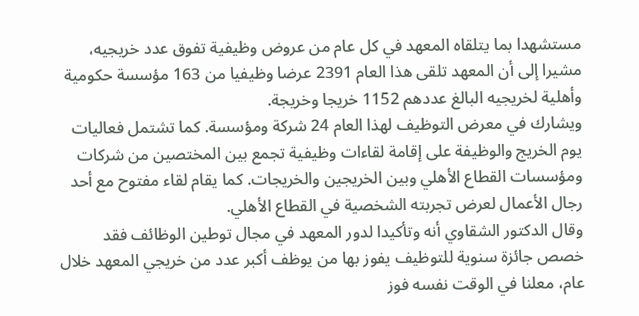مستشهدا بما يتلقاه المعهد في كل عام من عروض وظيفية تفوق عدد خريجيه، مشيرا إلى أن المعهد تلقى هذا العام 2391 عرضا وظيفيا من 163 مؤسسة حكومية وأهلية لخريجيه البالغ عددهم 1152 خريجا وخريجة.
ويشارك في معرض التوظيف لهذا العام 24 شركة ومؤسسة. كما تشتمل فعاليات يوم الخريج والوظيفة على إقامة لقاءات وظيفية تجمع بين المختصين من شركات ومؤسسات القطاع الأهلي وبين الخريجين والخريجات. كما يقام لقاء مفتوح مع أحد رجال الأعمال لعرض تجربته الشخصية في القطاع الأهلي.
وقال الدكتور الشقاوي أنه وتأكيدا لدور المعهد في مجال توطين الوظائف فقد خصص جائزة سنوية للتوظيف يفوز بها من يوظف أكبر عدد من خريجي المعهد خلال عام، معلنا في الوقت نفسه فوز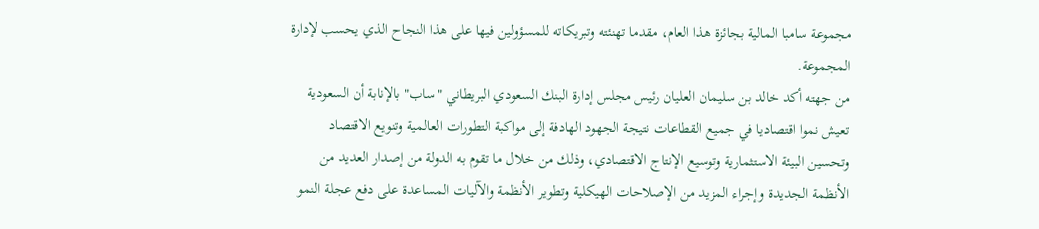مجموعة سامبا المالية بجائزة هذا العام، مقدما تهنئته وتبريكاته للمسؤولين فيها على هذا النجاح الذي يحسب لإدارة المجموعة.
من جهته أكد خالد بن سليمان العليان رئيس مجلس إدارة البنك السعودي البريطاني "ساب" بالإنابة أن السعودية تعيش نموا اقتصاديا في جميع القطاعات نتيجة الجهود الهادفة إلى مواكبة التطورات العالمية وتنويع الاقتصاد وتحسين البيئة الاستثمارية وتوسيع الإنتاج الاقتصادي، وذلك من خلال ما تقوم به الدولة من إصدار العديد من الأنظمة الجديدة وإجراء المزيد من الإصلاحات الهيكلية وتطوير الأنظمة والآليات المساعدة على دفع عجلة النمو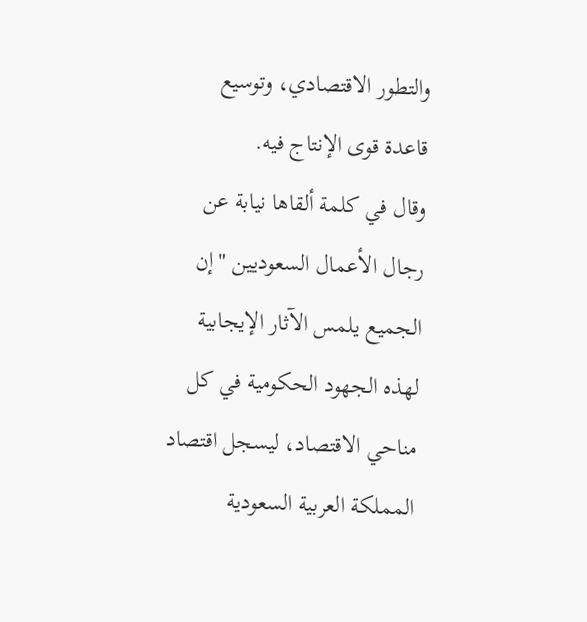والتطور الاقتصادي، وتوسيع قاعدة قوى الإنتاج فيه.
وقال في كلمة ألقاها نيابة عن رجال الأعمال السعوديين "إن الجميع يلمس الآثار الإيجابية لهذه الجهود الحكومية في كل مناحي الاقتصاد، ليسجل اقتصاد المملكة العربية السعودية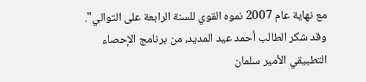مع نهاية عام 2007 نموه القوي للسنة الرابعة على التوالي".
وقد شكر الطالب أحمد عيد المديد، من برنامج الإحصاء التطبيقي الأمير سلمان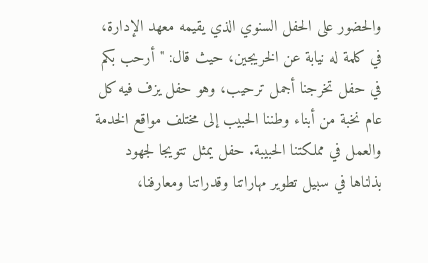والحضور على الحفل السنوي الذي يقيمه معهد الإدارة، في كلمة له نيابة عن الخريجين، حيث قال: "أرحب بكم في حفل تخرجنا أجمل ترحيب، وهو حفل يزف فيه كل عام نخبة من أبناء وطننا الحبيب إلى مختلف مواقع الخدمة والعمل في مملكتنا الحبيبة. حفل يمثل تتويجا لجهود بذلناها في سبيل تطوير مهاراتنا وقدراتنا ومعارفنا،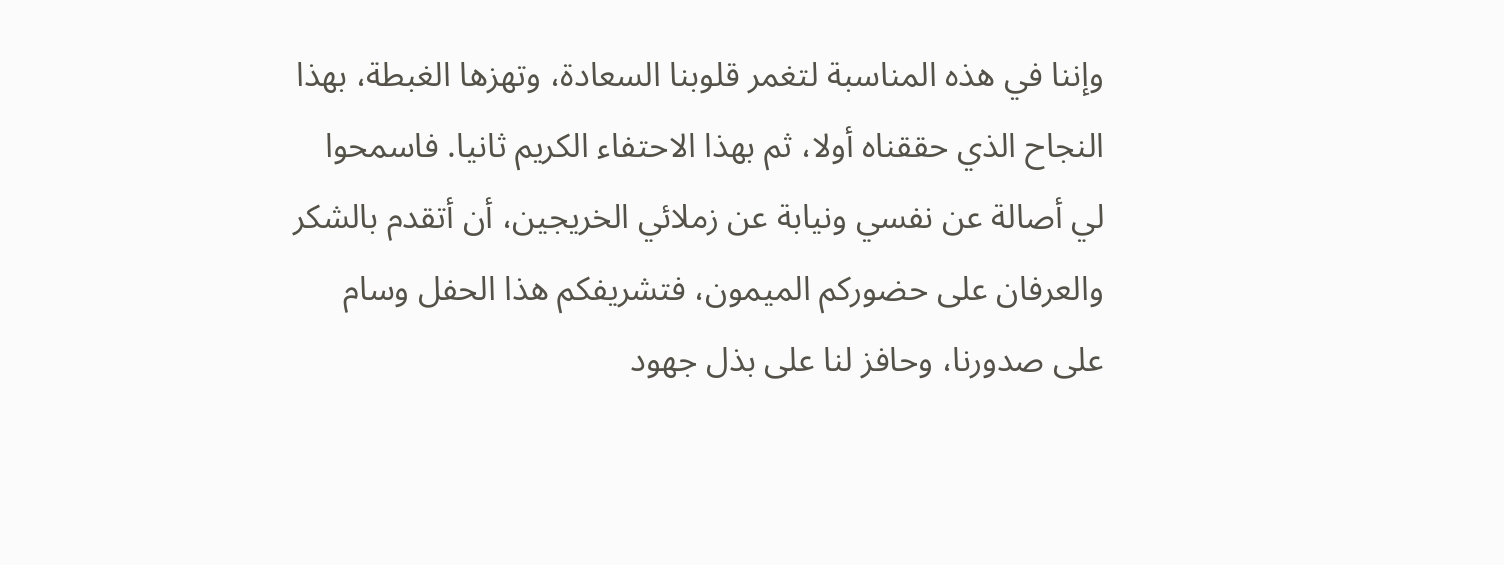وإننا في هذه المناسبة لتغمر قلوبنا السعادة، وتهزها الغبطة، بهذا النجاح الذي حققناه أولا، ثم بهذا الاحتفاء الكريم ثانيا. فاسمحوا لي أصالة عن نفسي ونيابة عن زملائي الخريجين، أن أتقدم بالشكر والعرفان على حضوركم الميمون، فتشريفكم هذا الحفل وسام على صدورنا، وحافز لنا على بذل جهود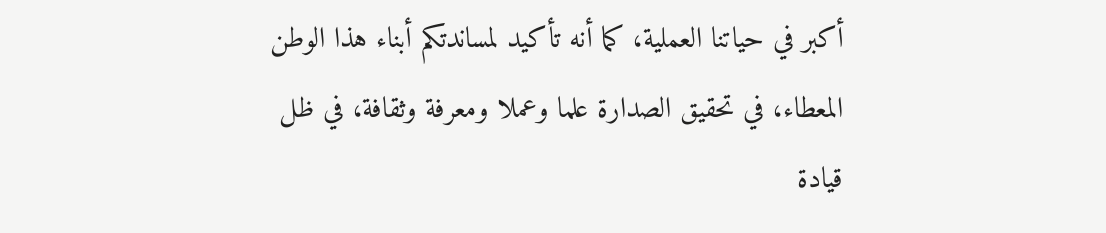أكبر في حياتنا العملية، كما أنه تأكيد لمساندتكم أبناء هذا الوطن المعطاء، في تحقيق الصدارة علما وعملا ومعرفة وثقافة، في ظل قيادة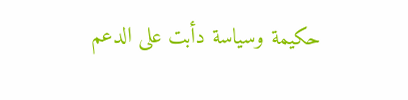حكيمة وسياسة دأبت على الدعم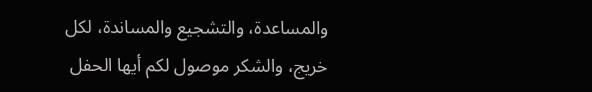والمساعدة، والتشجيع والمساندة، لكل خريج، والشكر موصول لكم أيها الحفل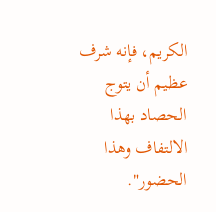الكريم، فإنه شرف عظيم أن يتوج الحصاد بهذا الالتفاف وهذا الحضور".